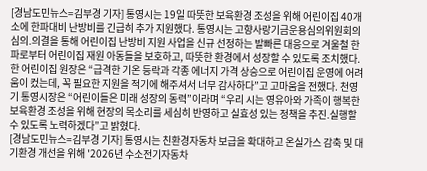[경남도민뉴스=김부경 기자] 통영시는 19일 따뜻한 보육환경 조성을 위해 어린이집 40개소에 한파대비 난방비를 긴급히 추가 지원했다. 통영시는 고향사랑기금운용심의위원회의 심의․의결을 통해 어린이집 난방비 지원 사업을 신규 선정하는 발빠른 대응으로 겨울철 한파로부터 어린이집 재원 아동들을 보호하고, 따뜻한 환경에서 성장할 수 있도록 조치했다. 한 어린이집 원장은 “급격한 기온 등락과 각종 에너지 가격 상승으로 어린이집 운영에 어려움이 컸는데, 꼭 필요한 지원을 적기에 해주셔서 너무 감사하다”고 고마움을 전했다. 천영기 통영시장은 “어린이들은 미래 성장의 동력”이라며 “우리 시는 영유아와 가족이 행복한 보육환경 조성을 위해 현장의 목소리를 세심히 반영하고 실효성 있는 정책을 추진․실행할 수 있도록 노력하겠다”고 밝혔다.
[경남도민뉴스=김부경 기자] 통영시는 친환경자동차 보급을 확대하고 온실가스 감축 및 대기환경 개선을 위해 '2026년 수소전기자동차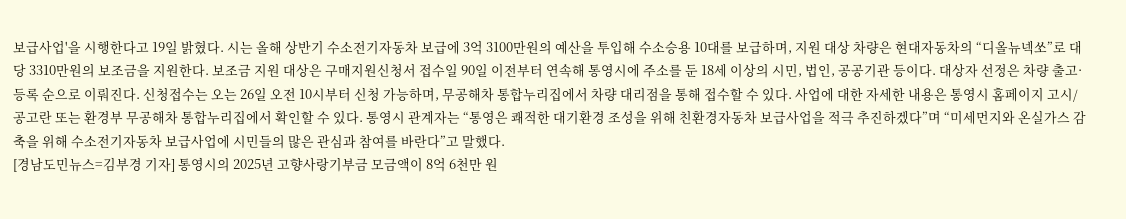보급사업'을 시행한다고 19일 밝혔다. 시는 올해 상반기 수소전기자동차 보급에 3억 3100만원의 예산을 투입해 수소승용 10대를 보급하며, 지원 대상 차량은 현대자동차의 “디올뉴넥쏘”로 대당 3310만원의 보조금을 지원한다. 보조금 지원 대상은 구매지원신청서 접수일 90일 이전부터 연속해 통영시에 주소를 둔 18세 이상의 시민, 법인, 공공기관 등이다. 대상자 선정은 차량 출고·등록 순으로 이뤄진다. 신청접수는 오는 26일 오전 10시부터 신청 가능하며, 무공해차 통합누리집에서 차량 대리점을 통해 접수할 수 있다. 사업에 대한 자세한 내용은 통영시 홈페이지 고시/공고란 또는 환경부 무공해차 통합누리집에서 확인할 수 있다. 통영시 관계자는 “통영은 쾌적한 대기환경 조성을 위해 친환경자동차 보급사업을 적극 추진하겠다”며 “미세먼지와 온실가스 감축을 위해 수소전기자동차 보급사업에 시민들의 많은 관심과 참여를 바란다”고 말했다.
[경남도민뉴스=김부경 기자] 통영시의 2025년 고향사랑기부금 모금액이 8억 6천만 원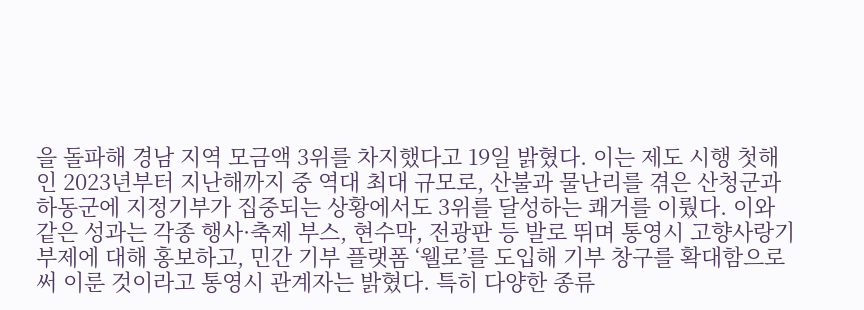을 돌파해 경남 지역 모금액 3위를 차지했다고 19일 밝혔다. 이는 제도 시행 첫해인 2023년부터 지난해까지 중 역대 최대 규모로, 산불과 물난리를 겪은 산청군과 하동군에 지정기부가 집중되는 상황에서도 3위를 달성하는 쾌거를 이뤘다. 이와 같은 성과는 각종 행사·축제 부스, 현수막, 전광판 등 발로 뛰며 통영시 고향사랑기부제에 대해 홍보하고, 민간 기부 플랫폼 ‘웰로’를 도입해 기부 창구를 확대함으로써 이룬 것이라고 통영시 관계자는 밝혔다. 특히 다양한 종류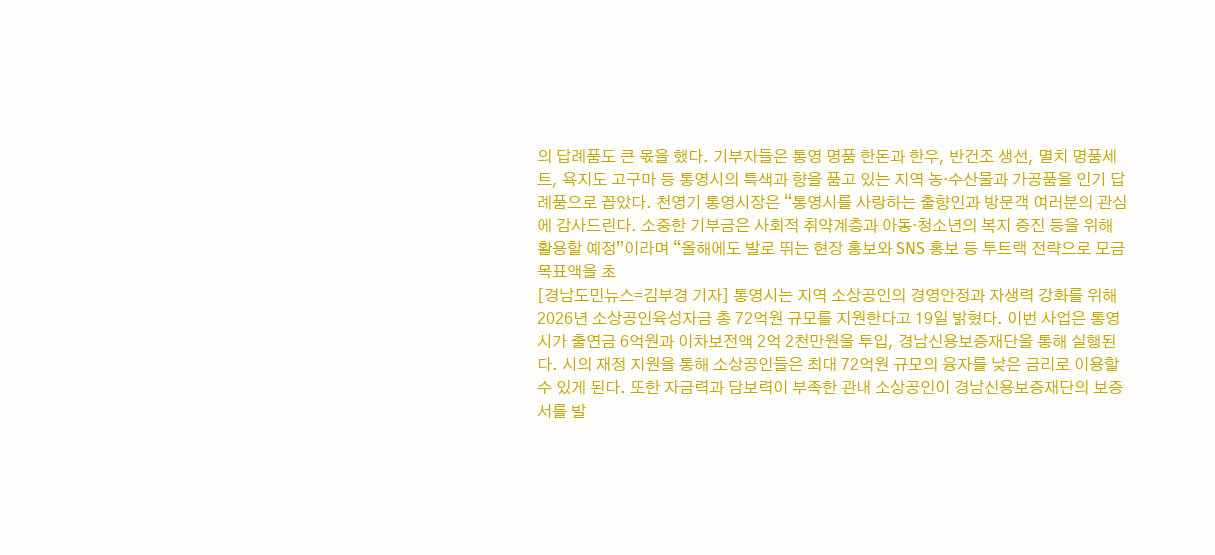의 답례품도 큰 몫을 했다. 기부자들은 통영 명품 한돈과 한우, 반건조 생선, 멸치 명품세트, 욕지도 고구마 등 통영시의 특색과 향을 품고 있는 지역 농·수산물과 가공품을 인기 답례품으로 꼽았다. 천영기 통영시장은 “통영시를 사랑하는 출향인과 방문객 여러분의 관심에 감사드린다. 소중한 기부금은 사회적 취약계층과 아동·청소년의 복지 증진 등을 위해 활용할 예정”이라며 “올해에도 발로 뛰는 현장 홍보와 SNS 홍보 등 투트랙 전략으로 모금 목표액을 초
[경남도민뉴스=김부경 기자] 통영시는 지역 소상공인의 경영안정과 자생력 강화를 위해 2026년 소상공인육성자금 총 72억원 규모를 지원한다고 19일 밝혔다. 이번 사업은 통영시가 출연금 6억원과 이차보전액 2억 2천만원을 투입, 경남신용보증재단을 통해 실행된다. 시의 재정 지원을 통해 소상공인들은 최대 72억원 규모의 융자를 낮은 금리로 이용할 수 있게 된다. 또한 자금력과 담보력이 부족한 관내 소상공인이 경남신용보증재단의 보증서를 발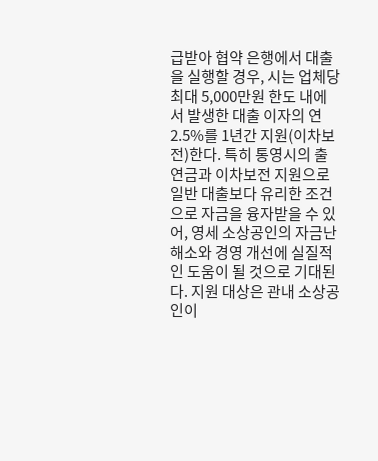급받아 협약 은행에서 대출을 실행할 경우, 시는 업체당 최대 5,000만원 한도 내에서 발생한 대출 이자의 연 2.5%를 1년간 지원(이차보전)한다. 특히 통영시의 출연금과 이차보전 지원으로 일반 대출보다 유리한 조건으로 자금을 융자받을 수 있어, 영세 소상공인의 자금난 해소와 경영 개선에 실질적인 도움이 될 것으로 기대된다. 지원 대상은 관내 소상공인이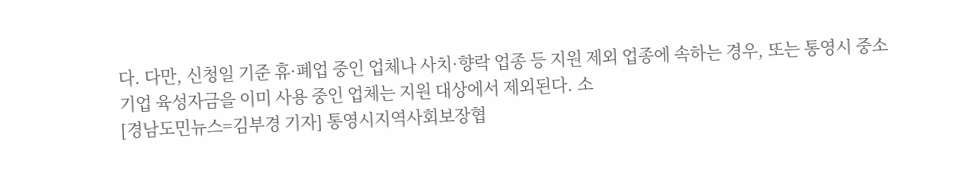다. 다만, 신청일 기준 휴·폐업 중인 업체나 사치·향락 업종 등 지원 제외 업종에 속하는 경우, 또는 통영시 중소기업 육성자금을 이미 사용 중인 업체는 지원 대상에서 제외된다. 소
[경남도민뉴스=김부경 기자] 통영시지역사회보장협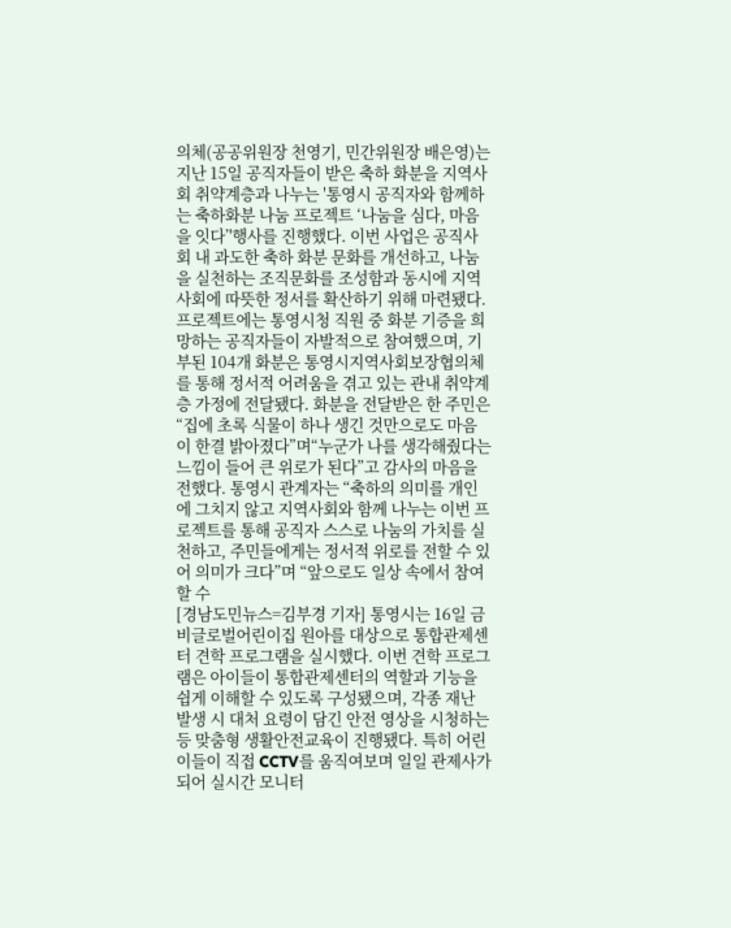의체(공공위원장 천영기, 민간위원장 배은영)는 지난 15일 공직자들이 받은 축하 화분을 지역사회 취약계층과 나누는 '통영시 공직자와 함께하는 축하화분 나눔 프로젝트 ‘나눔을 심다, 마음을 잇다’'행사를 진행했다. 이번 사업은 공직사회 내 과도한 축하 화분 문화를 개선하고, 나눔을 실천하는 조직문화를 조성함과 동시에 지역사회에 따뜻한 정서를 확산하기 위해 마련됐다. 프로젝트에는 통영시청 직원 중 화분 기증을 희망하는 공직자들이 자발적으로 참여했으며, 기부된 104개 화분은 통영시지역사회보장협의체를 통해 정서적 어려움을 겪고 있는 관내 취약계층 가정에 전달됐다. 화분을 전달받은 한 주민은 “집에 초록 식물이 하나 생긴 것만으로도 마음이 한결 밝아졌다”며“누군가 나를 생각해줬다는 느낌이 들어 큰 위로가 된다”고 감사의 마음을 전했다. 통영시 관계자는 “축하의 의미를 개인에 그치지 않고 지역사회와 함께 나누는 이번 프로젝트를 통해 공직자 스스로 나눔의 가치를 실천하고, 주민들에게는 정서적 위로를 전할 수 있어 의미가 크다”며 “앞으로도 일상 속에서 참여할 수
[경남도민뉴스=김부경 기자] 통영시는 16일 금비글로벌어린이집 원아를 대상으로 통합관제센터 견학 프로그램을 실시했다. 이번 견학 프로그램은 아이들이 통합관제센터의 역할과 기능을 쉽게 이해할 수 있도록 구성됐으며, 각종 재난 발생 시 대처 요령이 담긴 안전 영상을 시청하는 등 맞춤형 생활안전교육이 진행됐다. 특히 어린이들이 직접 CCTV를 움직여보며 일일 관제사가 되어 실시간 모니터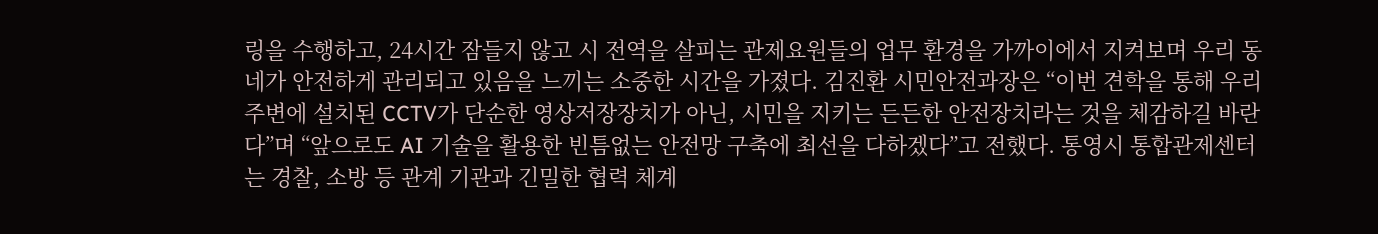링을 수행하고, 24시간 잠들지 않고 시 전역을 살피는 관제요원들의 업무 환경을 가까이에서 지켜보며 우리 동네가 안전하게 관리되고 있음을 느끼는 소중한 시간을 가졌다. 김진환 시민안전과장은 “이번 견학을 통해 우리주변에 설치된 CCTV가 단순한 영상저장장치가 아닌, 시민을 지키는 든든한 안전장치라는 것을 체감하길 바란다”며 “앞으로도 AI 기술을 활용한 빈틈없는 안전망 구축에 최선을 다하겠다”고 전했다. 통영시 통합관제센터는 경찰, 소방 등 관계 기관과 긴밀한 협력 체계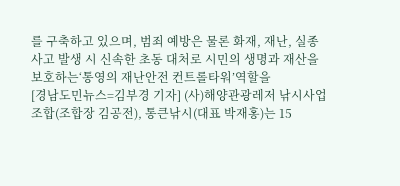를 구축하고 있으며, 범죄 예방은 물론 화재, 재난, 실종 사고 발생 시 신속한 초동 대처로 시민의 생명과 재산을 보호하는‘통영의 재난안전 컨트롤타워’역할을
[경남도민뉴스=김부경 기자] (사)해양관광레저 낚시사업조합(조합장 김공전), 통큰낚시(대표 박재홍)는 15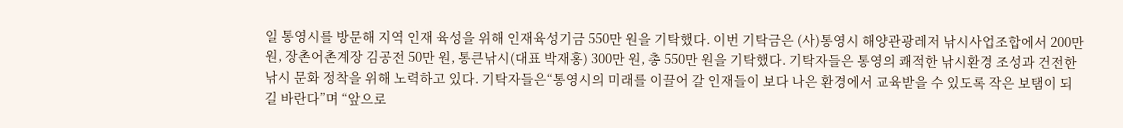일 통영시를 방문해 지역 인재 육성을 위해 인재육성기금 550만 원을 기탁했다. 이번 기탁금은 (사)통영시 해양관광레저 낚시사업조합에서 200만 원, 장촌어촌계장 김공전 50만 원, 통큰낚시(대표 박재홍) 300만 원, 총 550만 원을 기탁했다. 기탁자들은 통영의 쾌적한 낚시환경 조성과 건전한 낚시 문화 정착을 위해 노력하고 있다. 기탁자들은“통영시의 미래를 이끌어 갈 인재들이 보다 나은 환경에서 교육받을 수 있도록 작은 보탬이 되길 바란다”며 “앞으로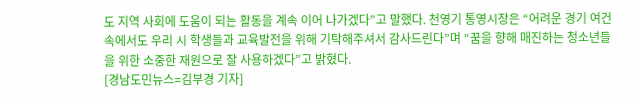도 지역 사회에 도움이 되는 활동을 계속 이어 나가겠다”고 말했다. 천영기 통영시장은 “어려운 경기 여건 속에서도 우리 시 학생들과 교육발전을 위해 기탁해주셔서 감사드린다”며 “꿈을 향해 매진하는 청소년들을 위한 소중한 재원으로 잘 사용하겠다”고 밝혔다.
[경남도민뉴스=김부경 기자]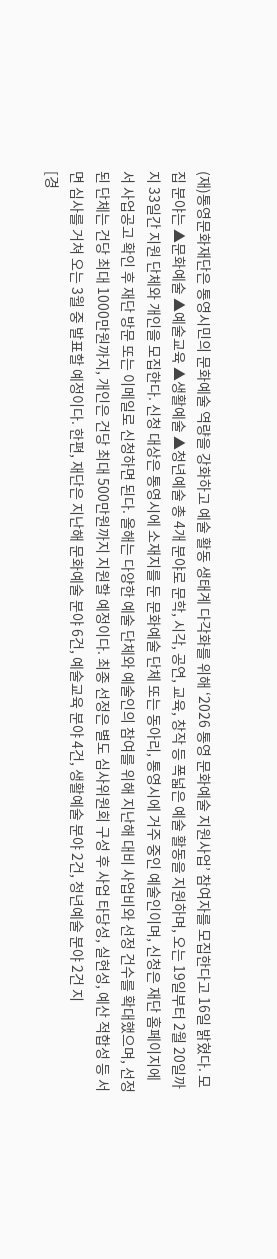(재)통영문화재단은 통영시민의 문화예술 역량을 강화하고 예술 활동 생태계 다각화를 위해 ‘2026 통영 문화예술 지원사업’ 참여자를 모집한다고 16일 밝혔다. 모집 분야는 ▲문화예술 ▲예술교육 ▲생활예술 ▲청년예술 총 4개 분야로 문학, 시각, 공연, 교육, 창작 등 폭넓은 예술 활동을 지원하며, 오는 19일부터 2월 20일까지 33일간 지원 단체와 개인을 모집한다. 신청 대상은 통영시에 소재지를 둔 문화예술 단체 또는 동아리, 통영시에 거주 중인 예술인이며, 신청은 재단 홈페이지에서 사업공고 확인 후 재단 방문 또는 이메일로 신청하면 된다. 올해는 다양한 예술 단체와 예술인의 참여를 위해 지난해 대비 사업비와 선정 건수를 확대했으며, 선정된 단체는 건당 최대 1000만원까지, 개인은 건당 최대 500만원까지 지원할 예정이다. 최종 선정은 별도 심사위원회 구성 후 사업 타당성, 실현성, 예산 적합성 등 서면 심사를 거쳐 오는 3월 중 발표할 예정이다. 한편, 재단은 지난해 문화예술 분야 6건, 예술교육 분야 4건, 생활예술 분야 2건, 청년예술 분야 2건 지
[경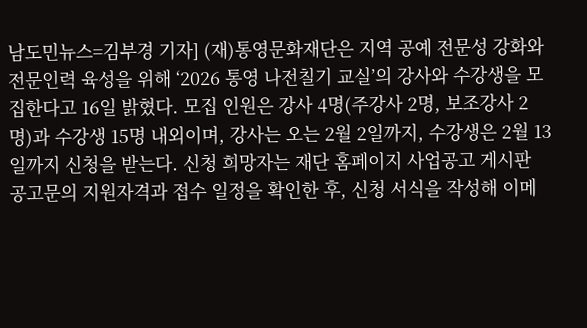남도민뉴스=김부경 기자] (재)통영문화재단은 지역 공예 전문성 강화와 전문인력 육성을 위해 ‘2026 통영 나전칠기 교실’의 강사와 수강생을 모집한다고 16일 밝혔다. 모집 인원은 강사 4명(주강사 2명, 보조강사 2명)과 수강생 15명 내외이며, 강사는 오는 2월 2일까지, 수강생은 2월 13일까지 신청을 받는다. 신청 희망자는 재단 홈페이지 사업공고 게시판 공고문의 지원자격과 접수 일정을 확인한 후, 신청 서식을 작성해 이메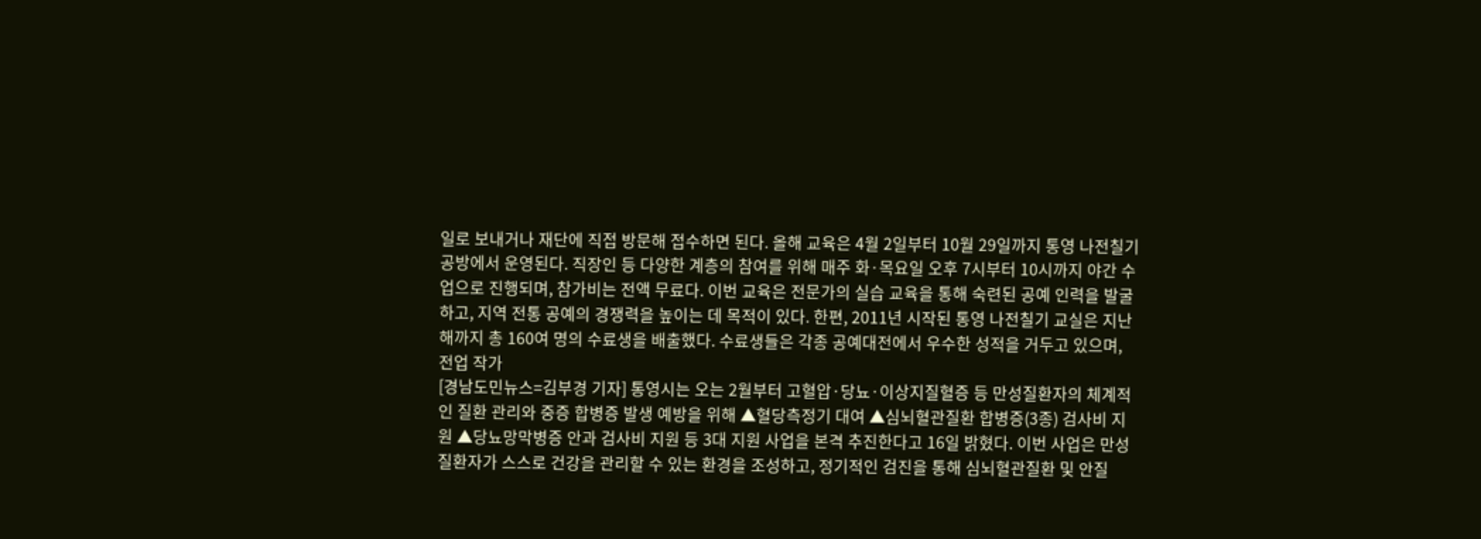일로 보내거나 재단에 직접 방문해 접수하면 된다. 올해 교육은 4월 2일부터 10월 29일까지 통영 나전칠기 공방에서 운영된다. 직장인 등 다양한 계층의 참여를 위해 매주 화·목요일 오후 7시부터 10시까지 야간 수업으로 진행되며, 참가비는 전액 무료다. 이번 교육은 전문가의 실습 교육을 통해 숙련된 공예 인력을 발굴하고, 지역 전통 공예의 경쟁력을 높이는 데 목적이 있다. 한편, 2011년 시작된 통영 나전칠기 교실은 지난해까지 총 160여 명의 수료생을 배출했다. 수료생들은 각종 공예대전에서 우수한 성적을 거두고 있으며, 전업 작가
[경남도민뉴스=김부경 기자] 통영시는 오는 2월부터 고혈압·당뇨·이상지질혈증 등 만성질환자의 체계적인 질환 관리와 중증 합병증 발생 예방을 위해 ▲혈당측정기 대여 ▲심뇌혈관질환 합병증(3종) 검사비 지원 ▲당뇨망막병증 안과 검사비 지원 등 3대 지원 사업을 본격 추진한다고 16일 밝혔다. 이번 사업은 만성질환자가 스스로 건강을 관리할 수 있는 환경을 조성하고, 정기적인 검진을 통해 심뇌혈관질환 및 안질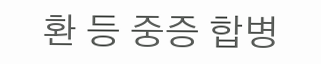환 등 중증 합병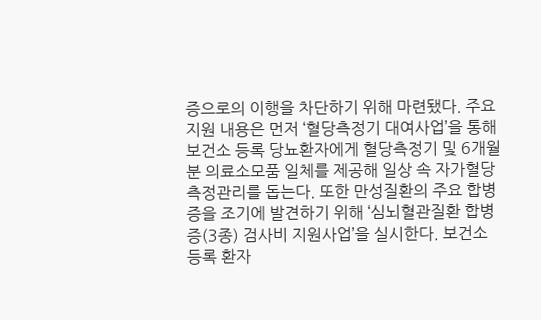증으로의 이행을 차단하기 위해 마련됐다. 주요 지원 내용은 먼저 ‘혈당측정기 대여사업’을 통해 보건소 등록 당뇨환자에게 혈당측정기 및 6개월분 의료소모품 일체를 제공해 일상 속 자가혈당 측정관리를 돕는다. 또한 만성질환의 주요 합병증을 조기에 발견하기 위해 ‘심뇌혈관질환 합병증(3종) 검사비 지원사업’을 실시한다. 보건소 등록 환자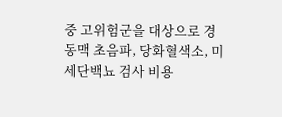중 고위험군을 대상으로 경동맥 초음파, 당화혈색소, 미세단백뇨 검사 비용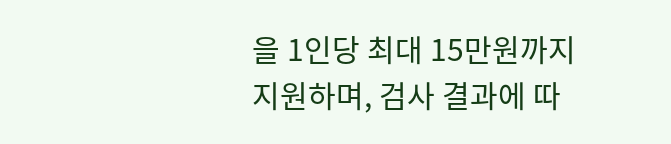을 1인당 최대 15만원까지 지원하며, 검사 결과에 따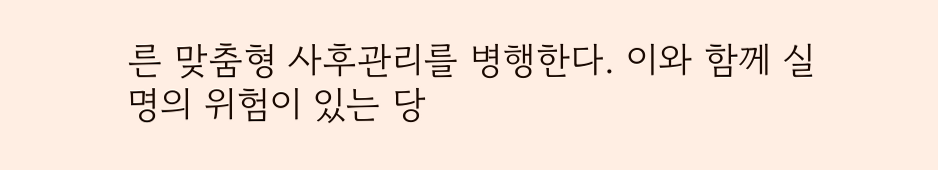른 맞춤형 사후관리를 병행한다. 이와 함께 실명의 위험이 있는 당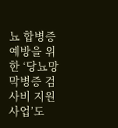뇨 합병증 예방을 위한 ‘당뇨망막병증 검사비 지원사업’도